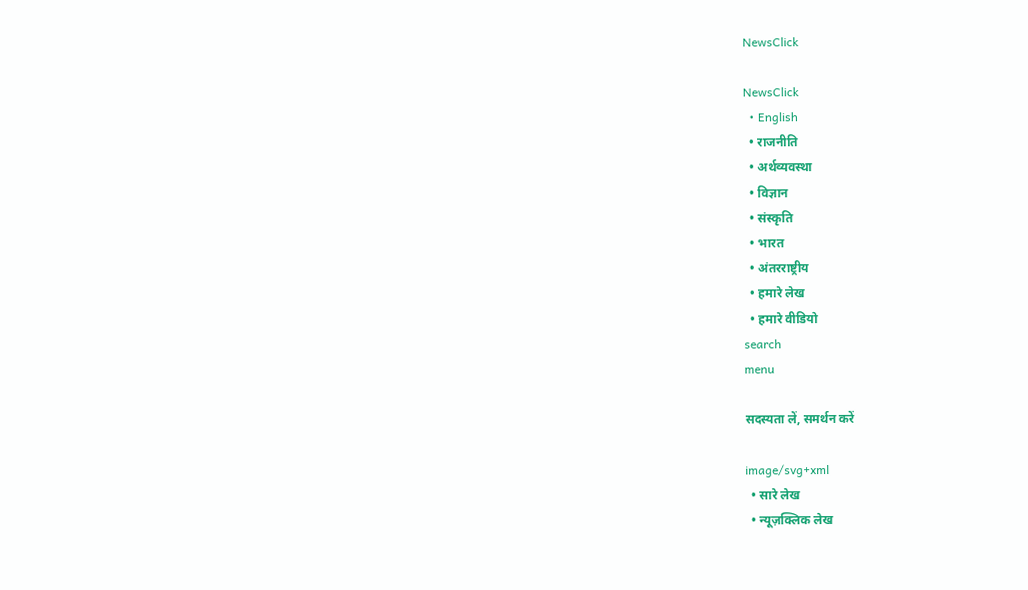NewsClick

NewsClick
  • English
  • राजनीति
  • अर्थव्यवस्था
  • विज्ञान
  • संस्कृति
  • भारत
  • अंतरराष्ट्रीय
  • हमारे लेख
  • हमारे वीडियो
search
menu

सदस्यता लें, समर्थन करें

image/svg+xml
  • सारे लेख
  • न्यूज़क्लिक लेख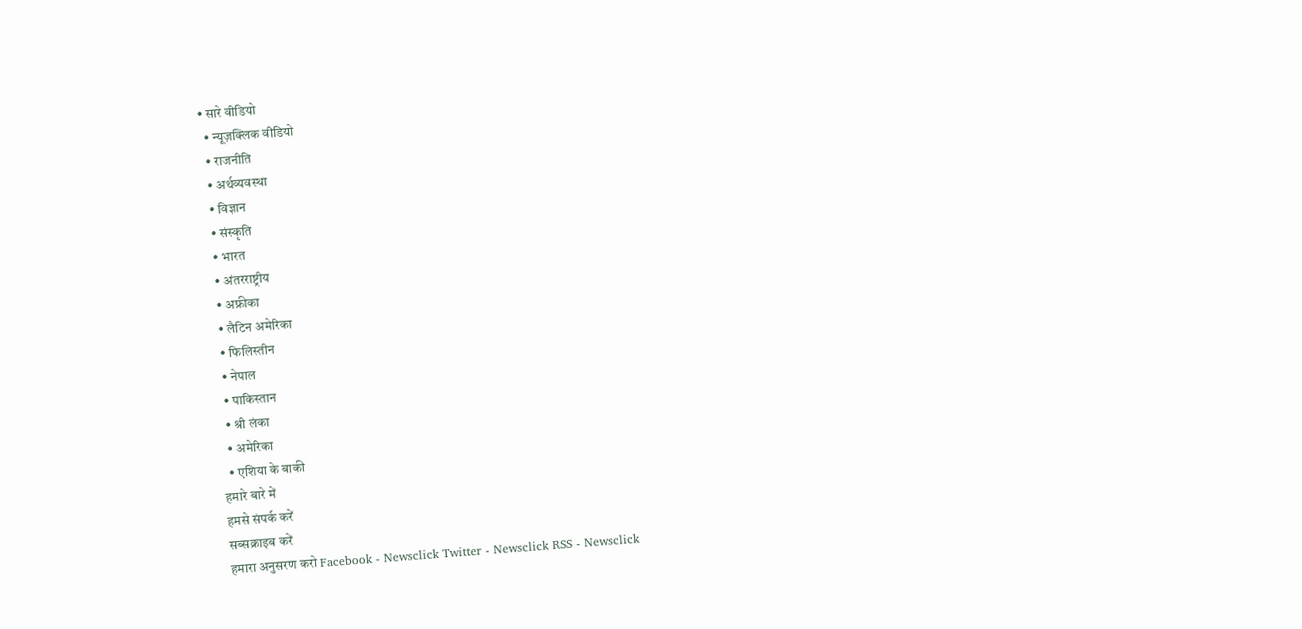• सारे वीडियो
  • न्यूज़क्लिक वीडियो
  • राजनीति
  • अर्थव्यवस्था
  • विज्ञान
  • संस्कृति
  • भारत
  • अंतरराष्ट्रीय
  • अफ्रीका
  • लैटिन अमेरिका
  • फिलिस्तीन
  • नेपाल
  • पाकिस्तान
  • श्री लंका
  • अमेरिका
  • एशिया के बाकी
हमारे बारे में
हमसे संपर्क करें
सब्सक्राइब करें
हमारा अनुसरण करो Facebook - Newsclick Twitter - Newsclick RSS - Newsclick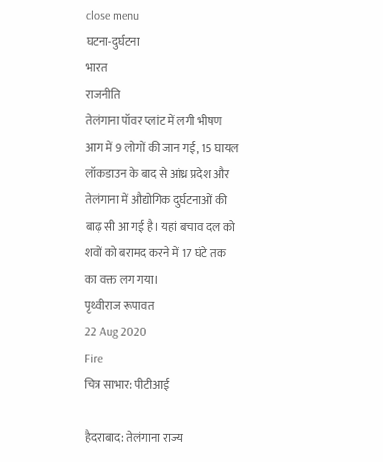close menu
घटना-दुर्घटना
भारत
राजनीति
तेलंगाना पॉवर प्लांट में लगी भीषण आग में 9 लोगों की जान गई, 15 घायल
लॉकडाउन के बाद से आंध्र प्रदेश और तेलंगाना में औद्योगिक दुर्घटनाओं की बाढ़ सी आ गई है। यहां बचाव दल को शवों को बरामद करने में 17 घंटे तक का वक्त लग गया।
पृथ्वीराज रूपावत
22 Aug 2020
Fire
चित्र साभार: पीटीआई

हैदराबाद: तेलंगाना राज्य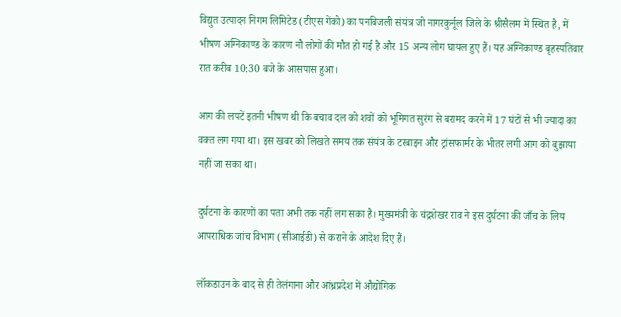विद्युत उत्पादन निगम लिमिटेड (टीएस गेंको) का पनबिजली संयंत्र जो नागरकुर्नूल जिले के श्रीसैलम में स्थित है, में भीषण अग्निकाण्ड के कारण नौ लोगों की मौत हो गई है और 15 अन्य लोग घायल हुए हैं। यह अग्निकाण्ड बृहस्पतिवार रात करीब 10:30 बजे के आसपास हुआ।

आग की लपटें इतनी भीषण थी कि बचाव दल को शवों को भूमिगत सुरंग से बरामद करने में 17 घंटों से भी ज्यादा का वक्त लग गया था। इस खबर को लिखते समय तक संयंत्र के टरबाइन और ट्रांसफार्मर के भीतर लगी आग को बुझाया नहीं जा सका था।

दुर्घटना के कारणों का पता अभी तक नहीं लग सका है। मुख्यमंत्री के चंद्रशेखर राव ने इस दुर्घटना की जाँच के लिय आपराधिक जांच विभाग (सीआईडी) से कराने के आदेश दिए हैं।

लॉकडाउन के बाद से ही तेलंगाना और आंध्रप्रदेश में औद्योगिक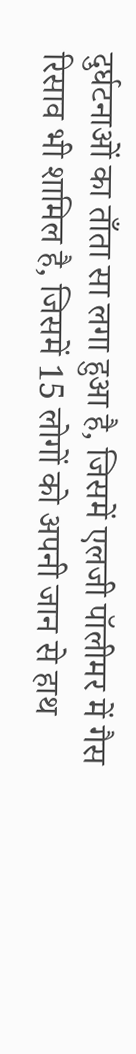दुर्घटनाओं का ताँता सा लगा हुआ है, जिसमें एलजी पॉलीमर में गैस रिसाव भी शामिल है, जिसमें 15 लोगों को अपनी जान से हाथ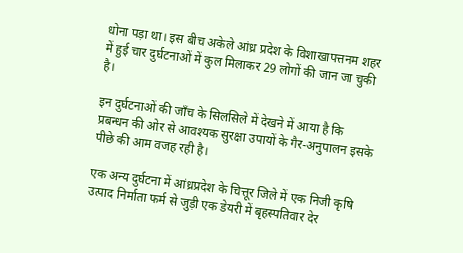धोना पड़ा था। इस बीच अकेले आंध्र प्रदेश के विशाखापत्तनम शहर में हुई चार दुर्घटनाओं में कुल मिलाकर 29 लोगों की जान जा चुकी है।

इन दुर्घटनाओं की जाँच के सिलसिले में देखने में आया है कि प्रबन्धन की ओर से आवश्यक सुरक्षा उपायों के गैर-अनुपालन इसके पीछे की आम वजह रही है।

एक अन्य दुर्घटना में आंध्रप्रदेश के चित्तूर जिले में एक निजी कृषि उत्पाद निर्माता फर्म से जुड़ी एक डेयरी में बृहस्पतिवार देर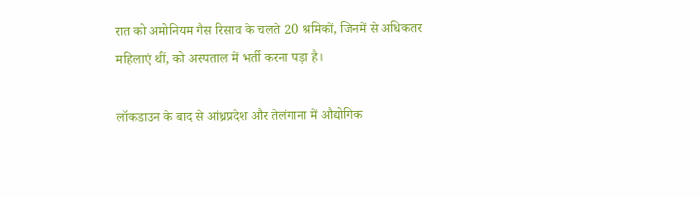रात को अमोनियम गैस रिसाव के चलते 20 श्रमिकों, जिनमें से अधिकतर महिलाएं थीं, को अस्पताल में भर्ती करना पड़ा है।

लॉकडाउन के बाद से आंध्रप्रदेश और तेलंगाना में औद्योगिक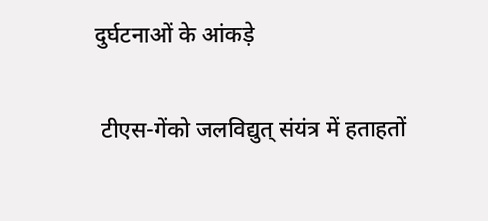दुर्घटनाओं के आंकड़े

 टीएस-गेंको जलविद्युत् संयंत्र में हताहतों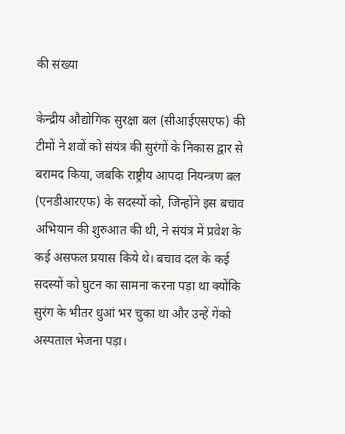की संख्या

केन्द्रीय औद्योगिक सुरक्षा बल (सीआईएसएफ) की टीमों ने शवों को संयंत्र की सुरंगों के निकास द्वार से बरामद किया, जबकि राष्ट्रीय आपदा नियन्त्रण बल (एनडीआरएफ) के सदस्यों को, जिन्होंने इस बचाव अभियान की शुरुआत की थी, ने संयंत्र में प्रवेश के कई असफल प्रयास किये थे। बचाव दल के कई सदस्यों को घुटन का सामना करना पड़ा था क्योंकि सुरंग के भीतर धुआं भर चुका था और उन्हें गेंको अस्पताल भेजना पड़ा।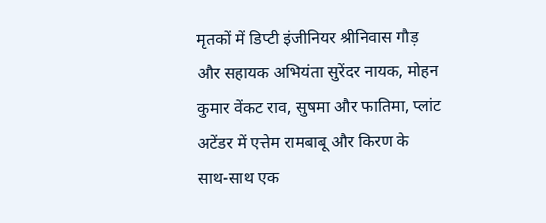मृतकों में डिप्टी इंजीनियर श्रीनिवास गौड़ और सहायक अभियंता सुरेंदर नायक, मोहन कुमार वेंकट राव, सुषमा और फातिमा, प्लांट अटेंडर में एत्तेम रामबाबू और किरण के साथ-साथ एक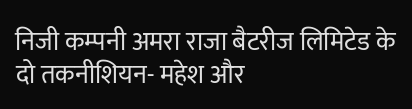निजी कम्पनी अमरा राजा बैटरीज लिमिटेड के दो तकनीशियन- महेश और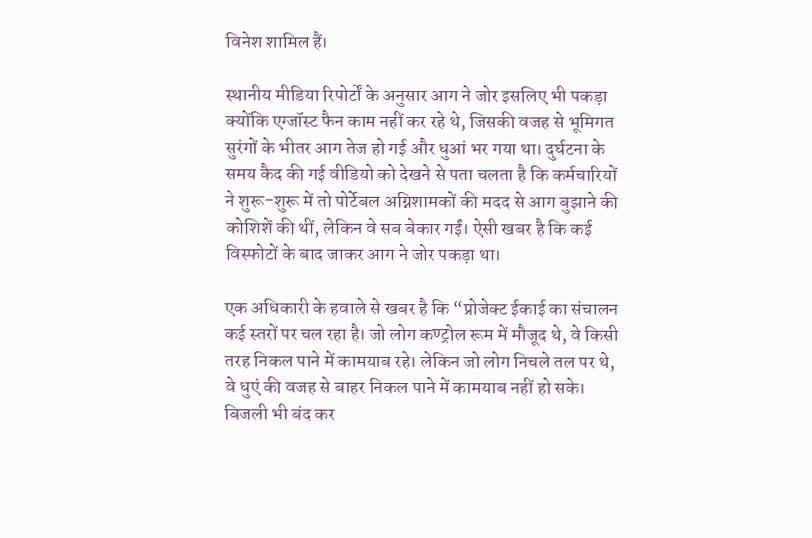विनेश शामिल हैं।

स्थानीय मीडिया रिपोर्टों के अनुसार आग ने जोर इसलिए भी पकड़ा क्योंकि एग्जॉस्ट फैन काम नहीं कर रहे थे, जिसकी वजह से भूमिगत सुरंगों के भीतर आग तेज हो गई और धुआं भर गया था। दुर्घटना के समय कैद की गई वीडियो को देखने से पता चलता है कि कर्मचारियों ने शुरू-शुरू में तो पोर्टेबल अग्निशामकों की मदद से आग बुझाने की कोशिशें की थीं, लेकिन वे सब बेकार गईं। ऐसी खबर है कि कई विस्फोटों के बाद जाकर आग ने जोर पकड़ा था।

एक अधिकारी के हवाले से खबर है कि “प्रोजेक्ट ईकाई का संचालन कई स्तरों पर चल रहा है। जो लोग कण्ट्रोल रूम में मौजूद थे, वे किसी तरह निकल पाने में कामयाब रहे। लेकिन जो लोग निचले तल पर थे, वे धुएं की वजह से बाहर निकल पाने में कामयाब नहीं हो सके। बिजली भी बंद कर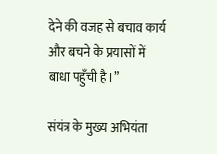देने की वजह से बचाव कार्य और बचने के प्रयासों में बाधा पहुँची है।”

संयंत्र के मुख्य अभियंता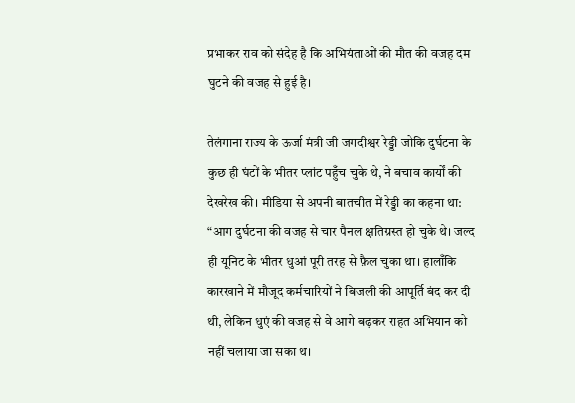प्रभाकर राव को संदेह है कि अभियंताओं की मौत की वजह दम घुटने की वजह से हुई है।

तेलंगाना राज्य के ऊर्जा मंत्री जी जगदीश्वर रेड्डी जोकि दुर्घटना के कुछ ही घंटों के भीतर प्लांट पहुँच चुके थे, ने बचाव कार्यों की देखरेख की। मीडिया से अपनी बातचीत में रेड्डी का कहना था: “आग दुर्घटना की वजह से चार पैनल क्षतिग्रस्त हो चुके थे। जल्द ही यूनिट के भीतर धुआं पूरी तरह से फ़ैल चुका था। हालाँकि कारखाने में मौजूद कर्मचारियों ने बिजली की आपूर्ति बंद कर दी थी, लेकिन धुएं की वजह से वे आगे बढ़कर राहत अभियान को नहीं चलाया जा सका थ।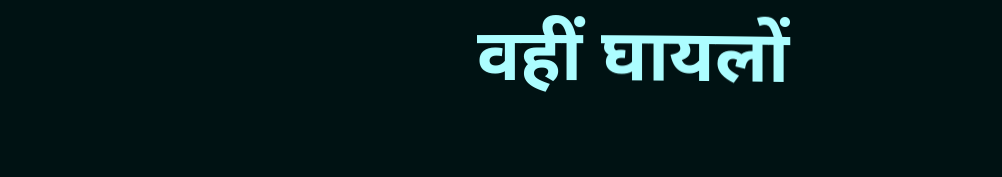वहीं घायलों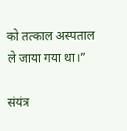को तत्काल अस्पताल ले जाया गया था।”

संयंत्र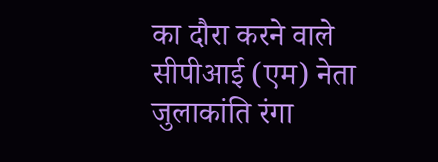का दौरा करने वाले सीपीआई (एम) नेता जुलाकांति रंगा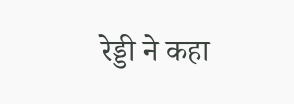रेड्डी ने कहा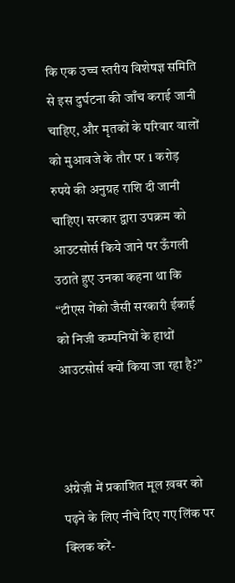कि एक उच्च स्तरीय विशेषज्ञ समिति से इस दुर्घटना की जाँच कराई जानी चाहिए, और मृतकों के परिवार वालों को मुआवजे के तौर पर 1 करोड़ रुपये की अनुग्रह राशि दी जानी चाहिए। सरकार द्वारा उपक्रम को आउटसोर्स किये जाने पर ऊँगली उठाते हुए उनका कहना था कि “टीएस गेंको जैसी सरकारी ईकाई को निजी कम्पनियों के हाथों आउटसोर्स क्यों किया जा रहा है?”



अंग्रेज़ी में प्रकाशित मूल ख़बर को पढ़ने के लिए नीचे दिए गए लिंक पर क्लिक करें-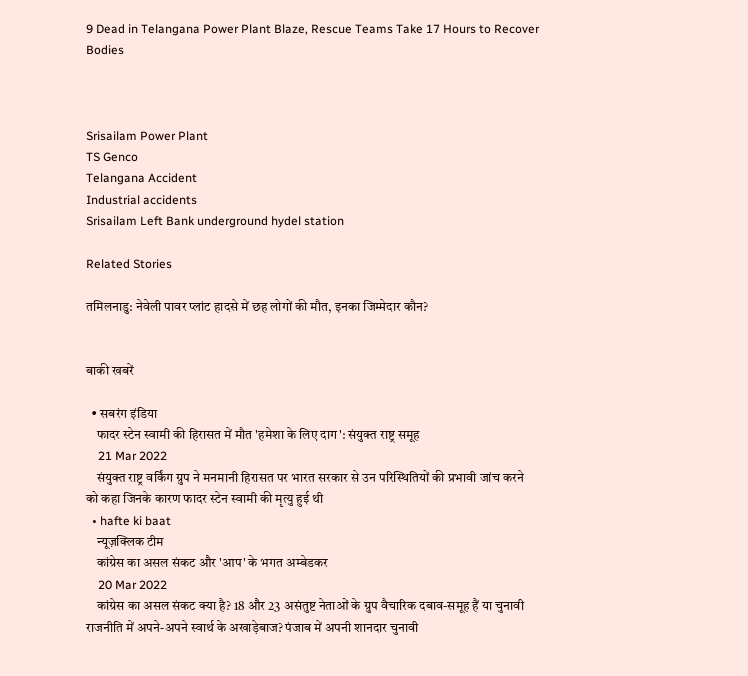9 Dead in Telangana Power Plant Blaze, Rescue Teams Take 17 Hours to Recover Bodies



Srisailam Power Plant
TS Genco
Telangana Accident
Industrial accidents
Srisailam Left Bank underground hydel station

Related Stories

तमिलनाडु: नेवेली पावर प्लांट हादसे में छह लोगों की मौत, इनका जिम्मेदार कौन?


बाकी खबरें

  • सबरंग इंडिया
    फादर स्टेन स्वामी की हिरासत में मौत 'हमेशा के लिए दाग': संयुक्त राष्ट्र समूह
    21 Mar 2022
    संयुक्त राष्ट्र वर्किंग ग्रुप ने मनमानी हिरासत पर भारत सरकार से उन परिस्थितियों की प्रभावी जांच करने को कहा जिनके कारण फादर स्टेन स्वामी की मृत्यु हुई थी
  • hafte ki baat
    न्यूज़क्लिक टीम
    कांग्रेस का असल संकट और 'आप' के भगत अम्बेडकर
    20 Mar 2022
    कांग्रेस का असल संकट क्या है? 18 और 23 असंतुष्ट नेताओं के ग्रुप वैचारिक दबाव-समूह हैं या चुनावी राजनीति में अपने-अपने स्वार्थ के अखाड़ेबाज? पंजाब में अपनी शानदार चुनावी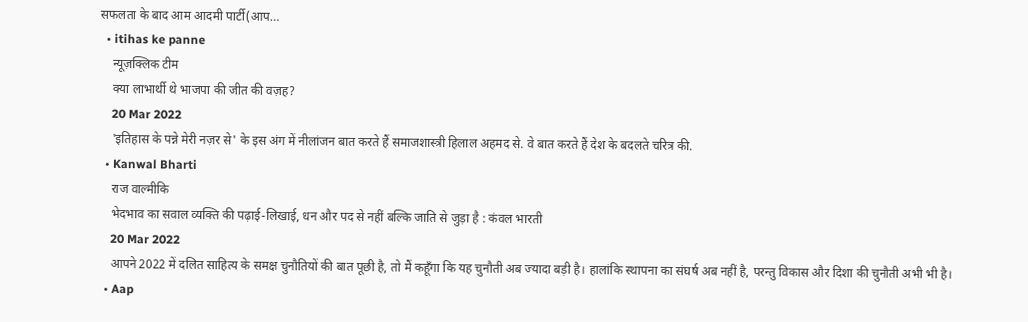सफलता के बाद आम आदमी पार्टी(आप…
  • itihas ke panne
    न्यूज़क्लिक टीम
    क्या लाभार्थी थे भाजपा की जीत की वज़ह?
    20 Mar 2022
    'इतिहास के पन्ने मेरी नज़र से' के इस अंग में नीलांजन बात करते हैं समाजशास्त्री हिलाल अहमद से. वे बात करते हैं देश के बदलते चरित्र की.
  • Kanwal Bharti
    राज वाल्मीकि
    भेदभाव का सवाल व्यक्ति की पढ़ाई-लिखाई, धन और पद से नहीं बल्कि जाति से जुड़ा है : कंवल भारती
    20 Mar 2022
    आपने 2022 में दलित साहित्य के समक्ष चुनौतियों की बात पूछी है, तो मैं कहूँगा कि यह चुनौती अब ज्यादा बड़ी है। हालांकि स्थापना का संघर्ष अब नहीं है, परन्तु विकास और दिशा की चुनौती अभी भी है।
  • Aap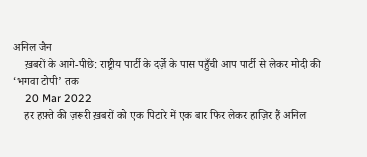अनिल जैन
    ख़बरों के आगे-पीछे: राष्ट्रीय पार्टी के दर्ज़े के पास पहुँची आप पार्टी से लेकर मोदी की ‘भगवा टोपी’ तक
    20 Mar 2022
    हर हफ़्ते की ज़रूरी ख़बरों को एक पिटारे में एक बार फिर लेकर हाज़िर हैं अनिल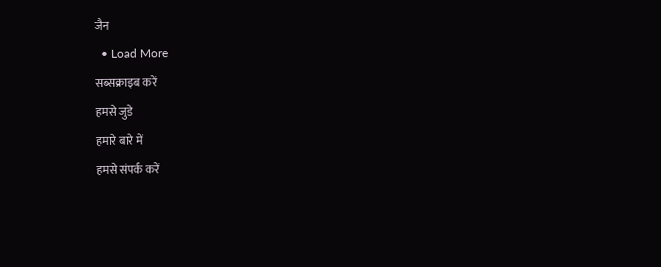जैन
  • Load More
सब्सक्राइब करें
हमसे जुडे
हमारे बारे में
हमसे संपर्क करें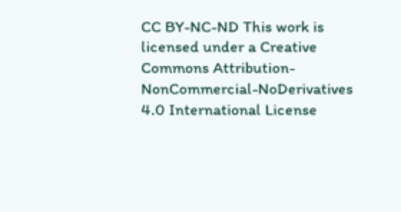CC BY-NC-ND This work is licensed under a Creative Commons Attribution-NonCommercial-NoDerivatives 4.0 International License